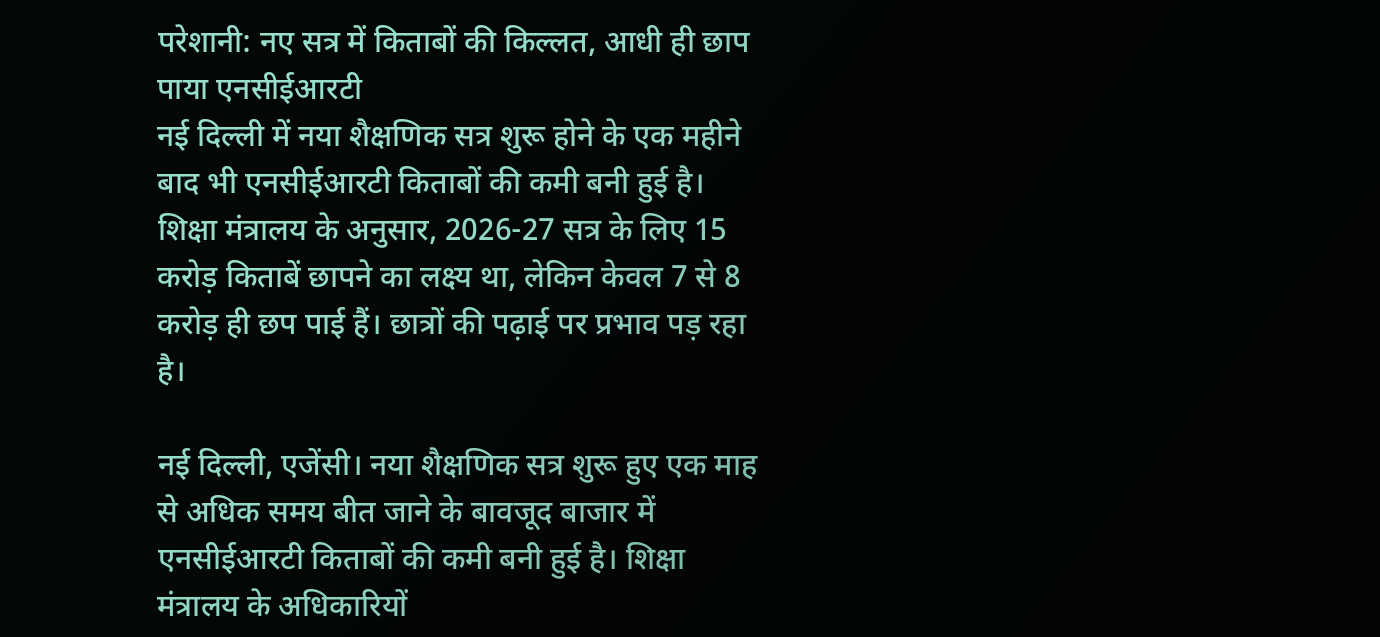परेशानी: नए सत्र में किताबों की किल्लत, आधी ही छाप पाया एनसीईआरटी
नई दिल्ली में नया शैक्षणिक सत्र शुरू होने के एक महीने बाद भी एनसीईआरटी किताबों की कमी बनी हुई है। शिक्षा मंत्रालय के अनुसार, 2026-27 सत्र के लिए 15 करोड़ किताबें छापने का लक्ष्य था, लेकिन केवल 7 से 8 करोड़ ही छप पाई हैं। छात्रों की पढ़ाई पर प्रभाव पड़ रहा है।

नई दिल्ली, एजेंसी। नया शैक्षणिक सत्र शुरू हुए एक माह से अधिक समय बीत जाने के बावजूद बाजार में एनसीईआरटी किताबों की कमी बनी हुई है। शिक्षा मंत्रालय के अधिकारियों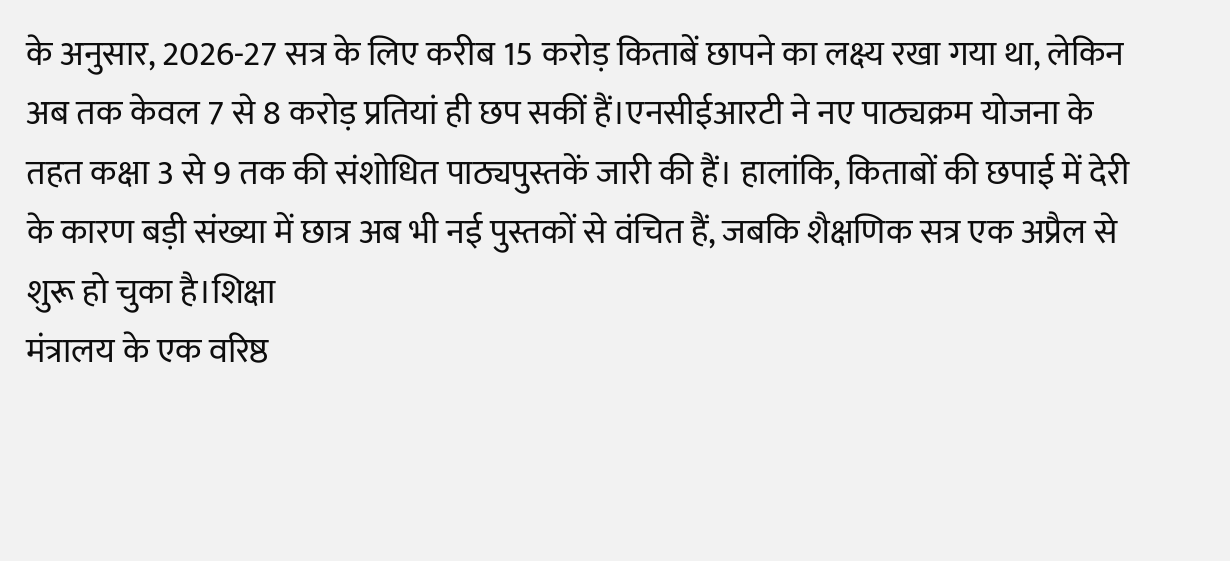के अनुसार, 2026-27 सत्र के लिए करीब 15 करोड़ किताबें छापने का लक्ष्य रखा गया था, लेकिन अब तक केवल 7 से 8 करोड़ प्रतियां ही छप सकीं हैं।एनसीईआरटी ने नए पाठ्यक्रम योजना के तहत कक्षा 3 से 9 तक की संशोधित पाठ्यपुस्तकें जारी की हैं। हालांकि, किताबों की छपाई में देरी के कारण बड़ी संख्या में छात्र अब भी नई पुस्तकों से वंचित हैं, जबकि शैक्षणिक सत्र एक अप्रैल से शुरू हो चुका है।शिक्षा
मंत्रालय के एक वरिष्ठ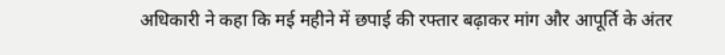अधिकारी ने कहा कि मई महीने में छपाई की रफ्तार बढ़ाकर मांग और आपूर्ति के अंतर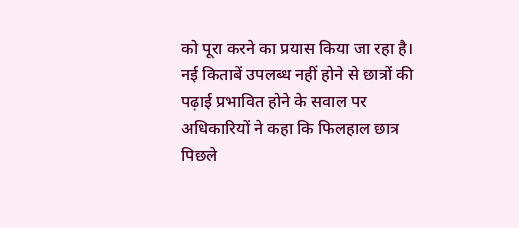को पूरा करने का प्रयास किया जा रहा है। नई किताबें उपलब्ध नहीं होने से छात्रों की पढ़ाई प्रभावित होने के सवाल पर अधिकारियों ने कहा कि फिलहाल छात्र पिछले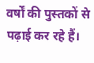वर्षों की पुस्तकों से पढ़ाई कर रहे हैं।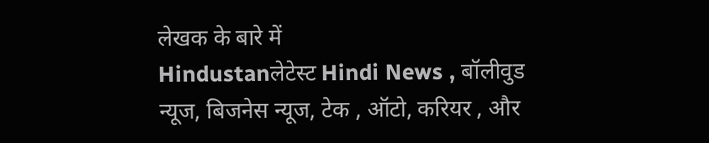लेखक के बारे में
Hindustanलेटेस्ट Hindi News , बॉलीवुड न्यूज, बिजनेस न्यूज, टेक , ऑटो, करियर , और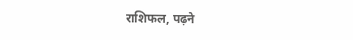राशिफल, पढ़ने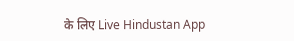के लिए Live Hindustan App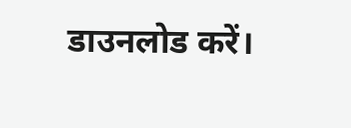डाउनलोड करें।